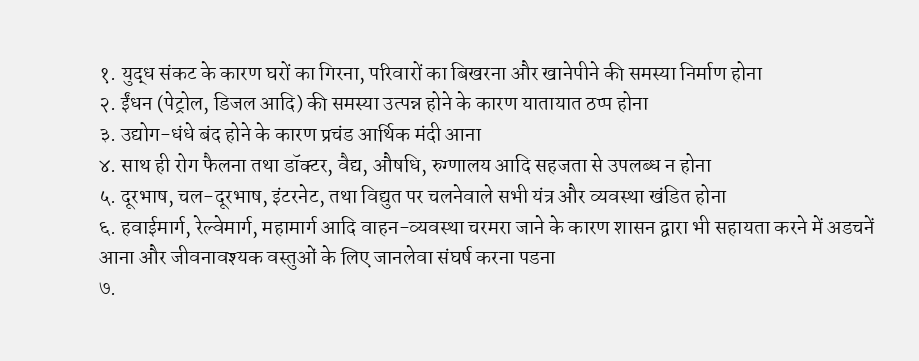१. युद्ध संकट के कारण घरों का गिरना, परिवारों का बिखरना और खानेपीने की समस्या निर्माण होना
२. ईंधन (पेट्रोल, डिजल आदि) की समस्या उत्पन्न होने के कारण यातायात ठप्प होना
३. उद्योग-धंधे बंद होने के कारण प्रचंड आर्थिक मंदी आना
४. साथ ही रोग फैलना तथा डॉक्टर, वैद्य, औषधि, रुग्णालय आदि सहजता से उपलब्ध न होना
५. दूरभाष, चल-दूरभाष, इंटरनेट, तथा विद्युत पर चलनेवाले सभी यंत्र और व्यवस्था खंडित होना
६. हवाईमार्ग, रेल्वेमार्ग, महामार्ग आदि वाहन-व्यवस्था चरमरा जाने के कारण शासन द्वारा भी सहायता करने में अडचनें आना और जीवनावश्यक वस्तुओं के लिए जानलेवा संघर्ष करना पडना
७.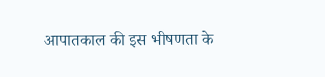आपातकाल की इस भीषणता के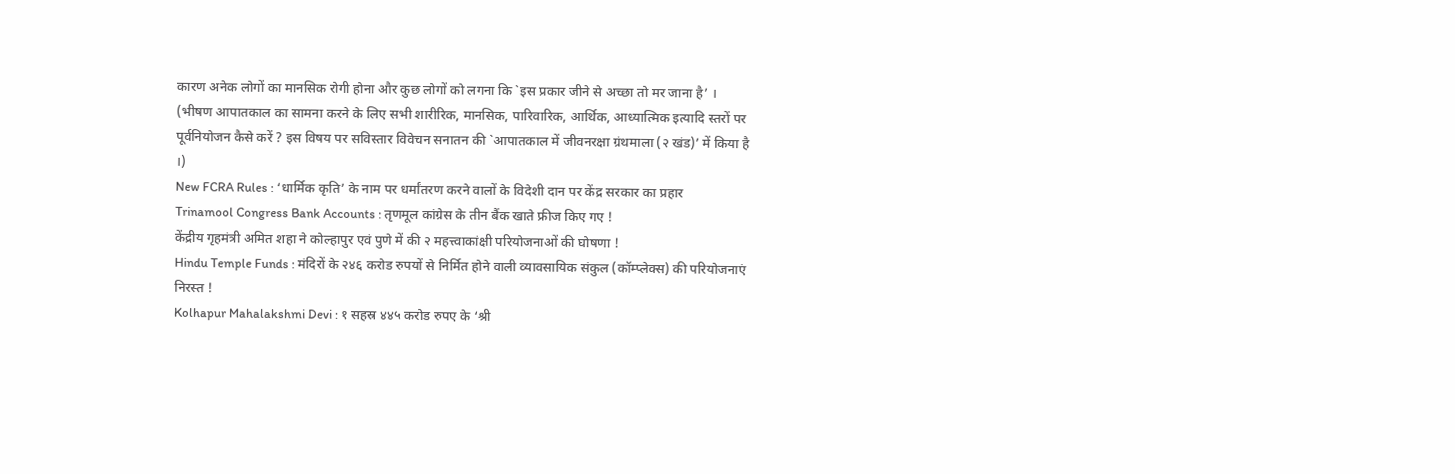कारण अनेक लोगों का मानसिक रोगी होना और कुछ लोगों को लगना कि `इस प्रकार जीने से अच्छा तो मर जाना है’ ।
(भीषण आपातकाल का सामना करने के लिए सभी शारीरिक, मानसिक, पारिवारिक, आर्थिक, आध्यात्मिक इत्यादि स्तरों पर पूर्वनियोजन कैसे करें ? इस विषय पर सविस्तार विवेचन सनातन की `आपातकाल में जीवनरक्षा ग्रंथमाला (२ खंड)’ में किया है ।)
New FCRA Rules : ‘धार्मिक कृति’ के नाम पर धर्मांतरण करने वालों के विदेशी दान पर केंद्र सरकार का प्रहार
Trinamool Congress Bank Accounts : तृणमूल कांग्रेस के तीन बैंक खाते फ्रीज किए गए !
केंद्रीय गृहमंत्री अमित शहा ने कोल्हापुर एवं पुणे में की २ महत्त्वाकांक्षी परियोजनाओं की घोषणा !
Hindu Temple Funds : मंदिरों के २४६ करोड रुपयों से निर्मित होने वाली व्यावसायिक संकुल (कॉम्प्लेक्स) की परियोजनाएं निरस्त !
Kolhapur Mahalakshmi Devi : १ सहस्र ४४५ करोड रुपए के ‘श्री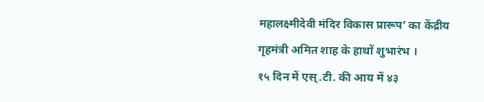महालक्ष्मीदेवी मंदिर विकास प्रारूप’ का केंद्रीय गृहमंत्री अमित शाह के हाथों शुभारंभ ।
१५ दिन में एस्.टी. की आय में ४३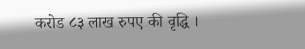करोड ८३ लाख रुपए की वृद्धि ।